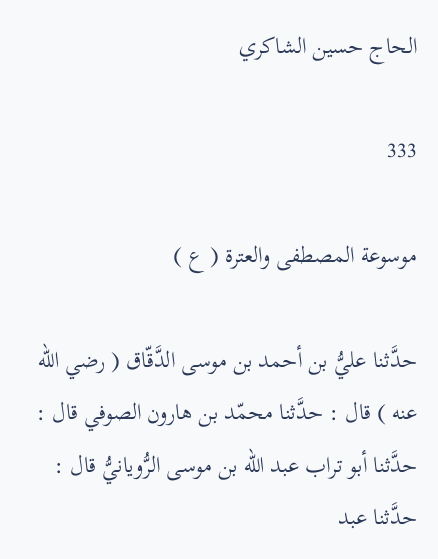الحاج حسين الشاكري

333

موسوعة المصطفى والعترة ( ع )

حدَّثنا عليُّ بن أحمد بن موسى الدَّقّاق ( رضي الله عنه ) قال : حدَّثنا محمّد بن هارون الصوفي قال : حدَّثنا أبو تراب عبد الله بن موسى الرُّويانيُّ قال : حدَّثنا عبد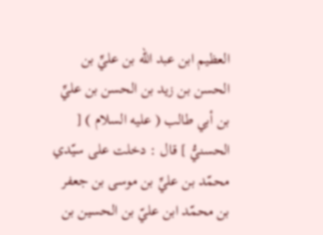العظيم ابن عبد الله بن عليِّ بن الحسن بن زيد بن الحسن بن عليِّ بن أبي طالب ( عليه السلام ) [ الحسنيُّ ] قال : دخلت على سيّدي محمّد بن عليِّ بن موسى بن جعفر بن محمّد ابن عليّ بن الحسين بن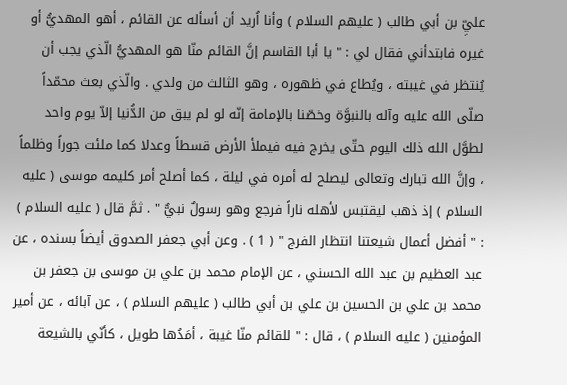عليِّ بن أبي طالب ( عليهم السلام ) وأنا اُريد أن أسأله عن القائم ، أهو المهديُّ أو غيره فابتدأني فقال لي : " يا أبا القاسم إنَّ القائم منّا هو المهديُّ الّذي يجب أن يُنتظر في غيبته ، ويُطاع في ظهوره ، وهو الثالث من ولدي . والّذي بعث محمّداً صلّى الله عليه وآله بالنبوَّة وخصّنا بالإمامة إنّه لو لم يبق من الدُّنيا إلاّ يوم واحد لطوَّل الله ذلك اليوم حتّى يخرج فيه فيملأ الأرض قسطاً وعدلا كما ملئت جوراً وظلماً ، وإنَّ الله تبارك وتعالى ليصلح له أمره في ليلة ، كما أصلح أمر كليمه موسى ( عليه السلام ) إذ ذهب ليقتبس لأهله ناراً فرجع وهو رسولٌ نبيٌّ " . ثمَّ قال ( عليه السلام ) : " أفضل أعمال شيعتنا انتظار الفرج " ( 1 ) . وعن أبي جعفر الصدوق أيضاً بسنده ، عن عبد العظيم بن عبد الله الحسني ، عن الإمام محمد بن علي بن موسى بن جعفر بن محمد بن علي بن الحسين بن علي بن أبي طالب ( عليهم السلام ) ، عن آبائه ، عن أمير المؤمنين ( عليه السلام ) ، قال : " للقائم منّا غيبة ، أمَدُها طويل ، كأنّي بالشيعة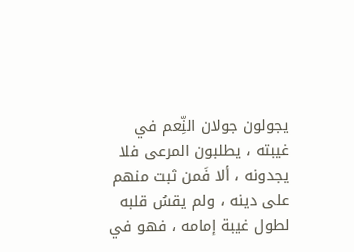يجولون جولان النِّعم في غيبته ، يطلبون المرعى فلا يجدونه ، ألا فَمن ثبت منهم على دينه ، ولم يقسُ قلبه لطول غيبة إمامه ، فهو في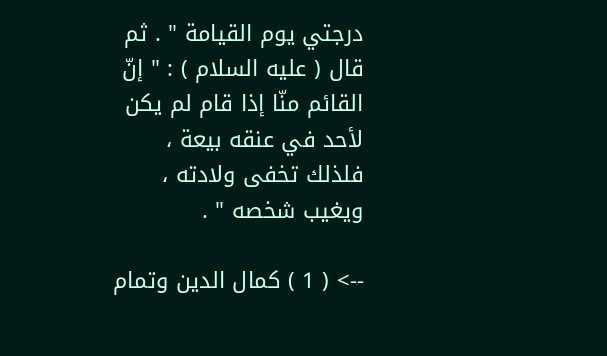درجتي يوم القيامة " . ثم قال ( عليه السلام ) : " إنّ القائم منّا إذا قام لم يكن لأحد في عنقه بيعة ، فلذلك تخفى ولادته ، ويغيب شخصه " .

--> ( 1 ) كمال الدين وتمام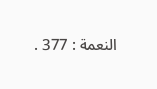النعمة : 377 .